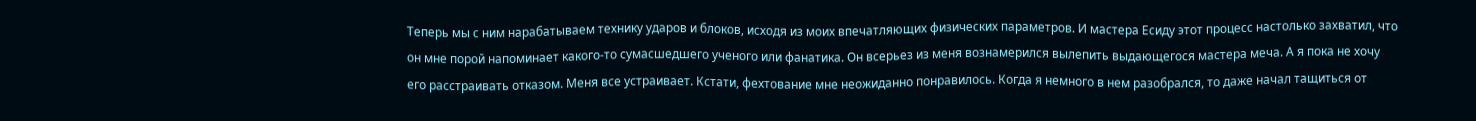Теперь мы с ним нарабатываем технику ударов и блоков, исходя из моих впечатляющих физических параметров. И мастера Есиду этот процесс настолько захватил, что он мне порой напоминает какого-то сумасшедшего ученого или фанатика. Он всерьез из меня вознамерился вылепить выдающегося мастера меча. А я пока не хочу его расстраивать отказом. Меня все устраивает. Кстати, фехтование мне неожиданно понравилось. Когда я немного в нем разобрался, то даже начал тащиться от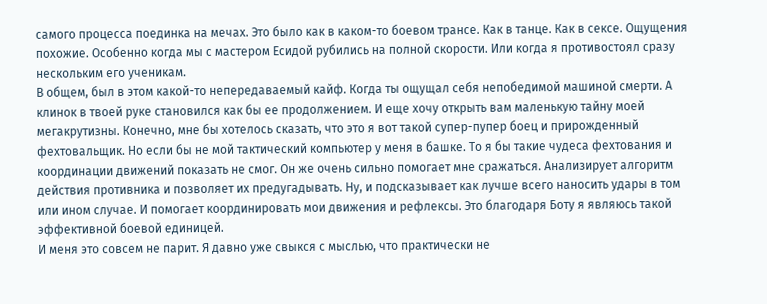самого процесса поединка на мечах. Это было как в каком-то боевом трансе. Как в танце. Как в сексе. Ощущения похожие. Особенно когда мы с мастером Есидой рубились на полной скорости. Или когда я противостоял сразу нескольким его ученикам.
В общем, был в этом какой-то непередаваемый кайф. Когда ты ощущал себя непобедимой машиной смерти. А клинок в твоей руке становился как бы ее продолжением. И еще хочу открыть вам маленькую тайну моей мегакрутизны. Конечно, мне бы хотелось сказать, что это я вот такой супер-пупер боец и прирожденный фехтовальщик. Но если бы не мой тактический компьютер у меня в башке. То я бы такие чудеса фехтования и координации движений показать не смог. Он же очень сильно помогает мне сражаться. Анализирует алгоритм действия противника и позволяет их предугадывать. Ну, и подсказывает как лучше всего наносить удары в том или ином случае. И помогает координировать мои движения и рефлексы. Это благодаря Боту я являюсь такой эффективной боевой единицей.
И меня это совсем не парит. Я давно уже свыкся с мыслью, что практически не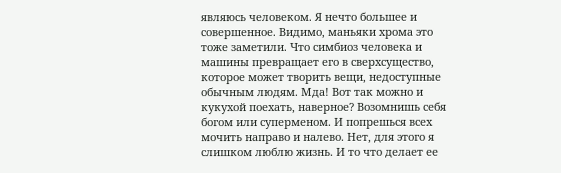являюсь человеком. Я нечто большее и совершенное. Видимо, маньяки хрома это тоже заметили. Что симбиоз человека и машины превращает его в сверхсущество, которое может творить вещи, недоступные обычным людям. Мда! Вот так можно и кукухой поехать, наверное? Возомнишь себя богом или суперменом. И попрешься всех мочить направо и налево. Нет, для этого я слишком люблю жизнь. И то что делает ее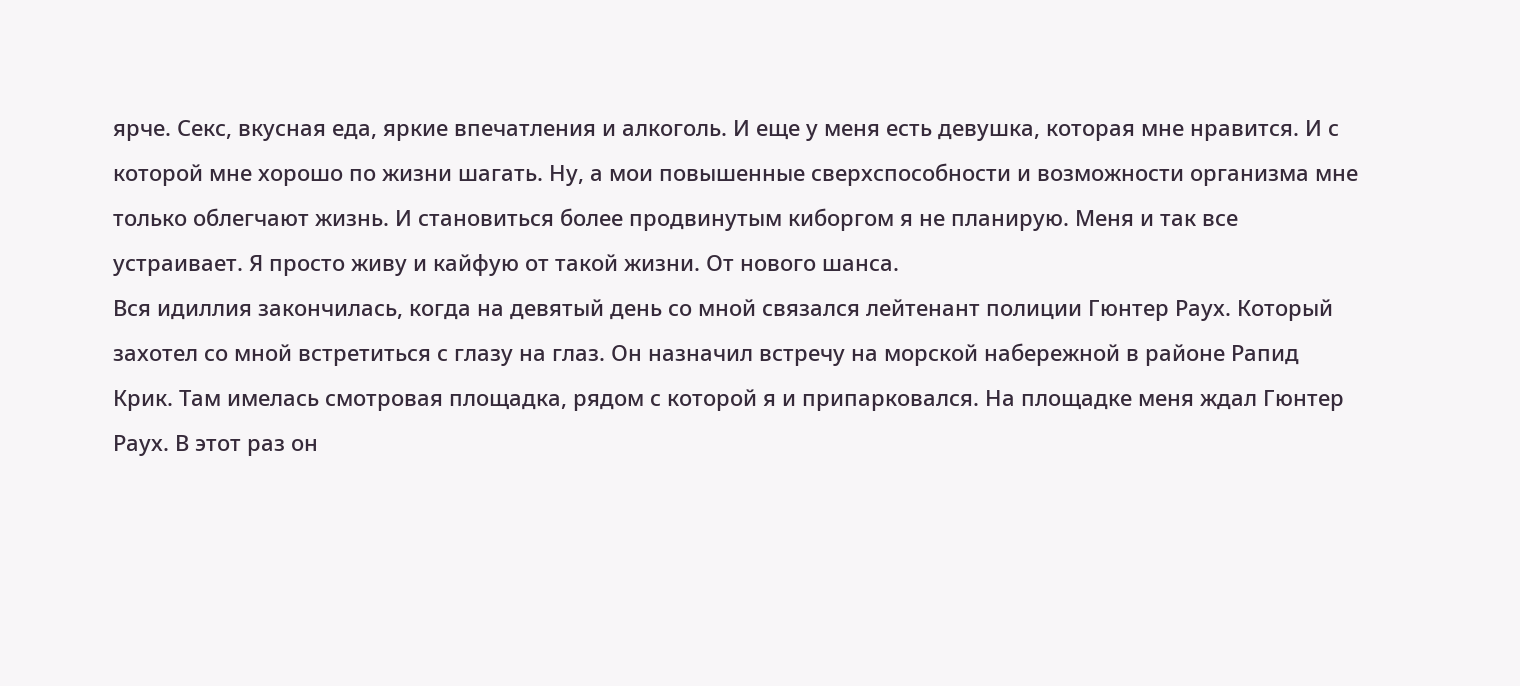ярче. Секс, вкусная еда, яркие впечатления и алкоголь. И еще у меня есть девушка, которая мне нравится. И с которой мне хорошо по жизни шагать. Ну, а мои повышенные сверхспособности и возможности организма мне только облегчают жизнь. И становиться более продвинутым киборгом я не планирую. Меня и так все устраивает. Я просто живу и кайфую от такой жизни. От нового шанса.
Вся идиллия закончилась, когда на девятый день со мной связался лейтенант полиции Гюнтер Раух. Который захотел со мной встретиться с глазу на глаз. Он назначил встречу на морской набережной в районе Рапид Крик. Там имелась смотровая площадка, рядом с которой я и припарковался. На площадке меня ждал Гюнтер Раух. В этот раз он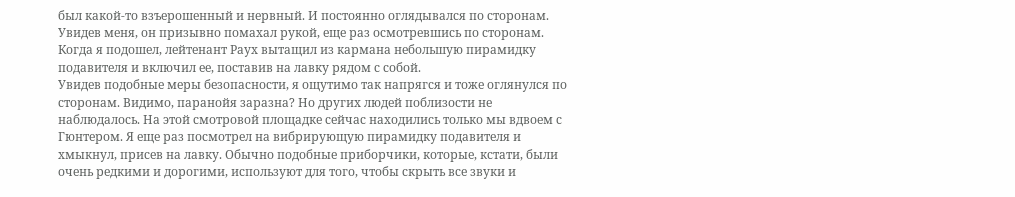был какой-то взъерошенный и нервный. И постоянно оглядывался по сторонам. Увидев меня, он призывно помахал рукой, еще раз осмотревшись по сторонам. Когда я подошел, лейтенант Раух вытащил из кармана небольшую пирамидку подавителя и включил ее, поставив на лавку рядом с собой.
Увидев подобные меры безопасности, я ощутимо так напрягся и тоже оглянулся по сторонам. Видимо, паранойя заразна? Но других людей поблизости не наблюдалось. На этой смотровой площадке сейчас находились только мы вдвоем с Гюнтером. Я еще раз посмотрел на вибрирующую пирамидку подавителя и хмыкнул, присев на лавку. Обычно подобные приборчики, которые, кстати, были очень редкими и дорогими, используют для того, чтобы скрыть все звуки и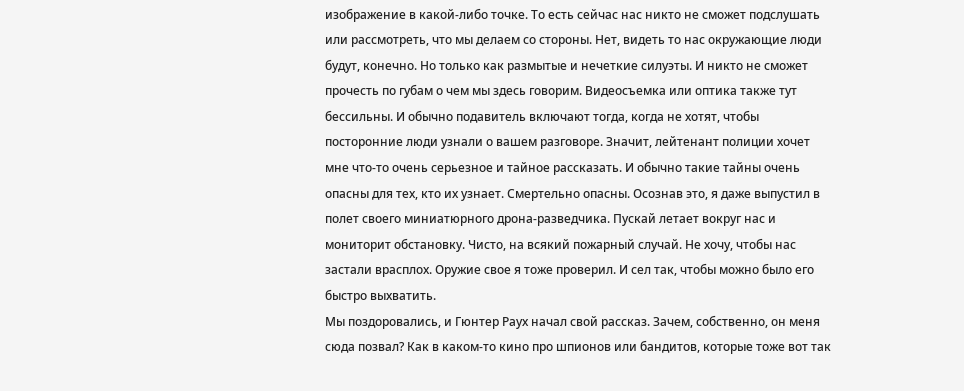изображение в какой-либо точке. То есть сейчас нас никто не сможет подслушать или рассмотреть, что мы делаем со стороны. Нет, видеть то нас окружающие люди будут, конечно. Но только как размытые и нечеткие силуэты. И никто не сможет прочесть по губам о чем мы здесь говорим. Видеосъемка или оптика также тут бессильны. И обычно подавитель включают тогда, когда не хотят, чтобы посторонние люди узнали о вашем разговоре. Значит, лейтенант полиции хочет мне что-то очень серьезное и тайное рассказать. И обычно такие тайны очень опасны для тех, кто их узнает. Смертельно опасны. Осознав это, я даже выпустил в полет своего миниатюрного дрона-разведчика. Пускай летает вокруг нас и мониторит обстановку. Чисто, на всякий пожарный случай. Не хочу, чтобы нас застали врасплох. Оружие свое я тоже проверил. И сел так, чтобы можно было его быстро выхватить.
Мы поздоровались, и Гюнтер Раух начал свой рассказ. Зачем, собственно, он меня сюда позвал? Как в каком-то кино про шпионов или бандитов, которые тоже вот так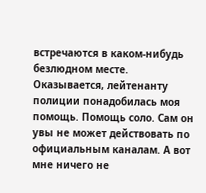встречаются в каком-нибудь безлюдном месте. Оказывается, лейтенанту полиции понадобилась моя помощь. Помощь соло. Сам он увы не может действовать по официальным каналам. А вот мне ничего не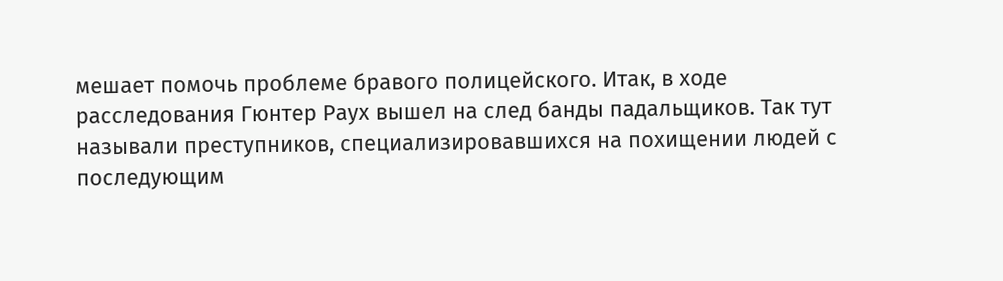мешает помочь проблеме бравого полицейского. Итак, в ходе расследования Гюнтер Раух вышел на след банды падальщиков. Так тут называли преступников, специализировавшихся на похищении людей с последующим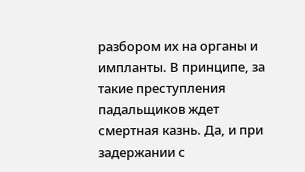разбором их на органы и импланты. В принципе, за такие преступления падальщиков ждет смертная казнь. Да, и при задержании с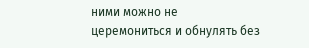ними можно не церемониться и обнулять без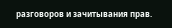разговоров и зачитывания прав.